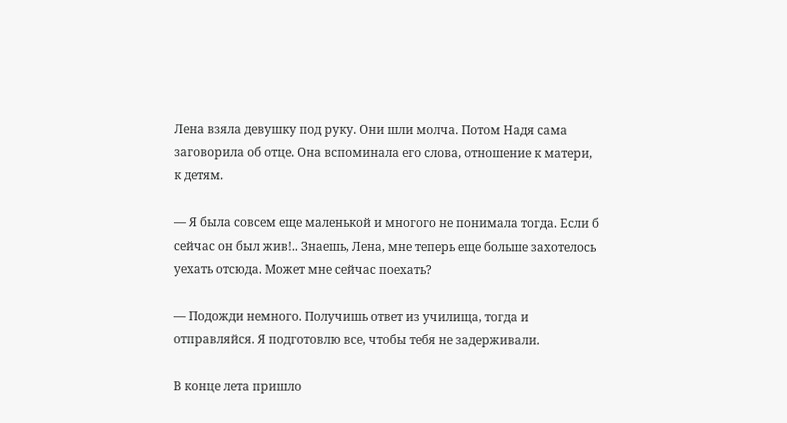Лена взяла девушку под руку. Они шли молча. Потом Надя сама заговорила об отце. Она вспоминала его слова, отношение к матери, к детям.

— Я была совсем еще маленькой и многого не понимала тогда. Если б сейчас он был жив!.. Знаешь, Лена, мне теперь еще больше захотелось уехать отсюда. Может мне сейчас поехать?

— Подожди немного. Получишь ответ из училища, тогда и отправляйся. Я подготовлю все, чтобы тебя не задерживали.

В конце лета пришло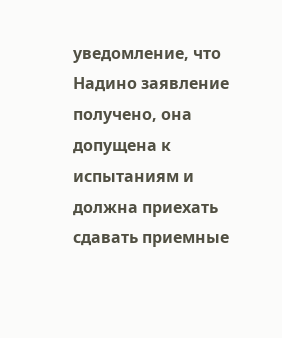уведомление, что Надино заявление получено, она допущена к испытаниям и должна приехать сдавать приемные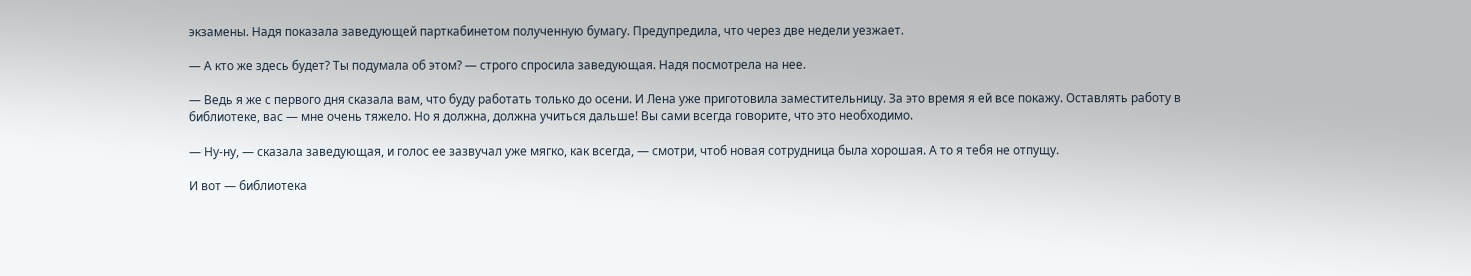экзамены. Надя показала заведующей парткабинетом полученную бумагу. Предупредила, что через две недели уезжает.

— А кто же здесь будет? Ты подумала об этом? — строго спросила заведующая. Надя посмотрела на нее.

— Ведь я же с первого дня сказала вам, что буду работать только до осени. И Лена уже приготовила заместительницу. За это время я ей все покажу. Оставлять работу в библиотеке, вас — мне очень тяжело. Но я должна, должна учиться дальше! Вы сами всегда говорите, что это необходимо.

— Ну-ну, — сказала заведующая, и голос ее зазвучал уже мягко, как всегда, — смотри, чтоб новая сотрудница была хорошая. А то я тебя не отпущу.

И вот — библиотека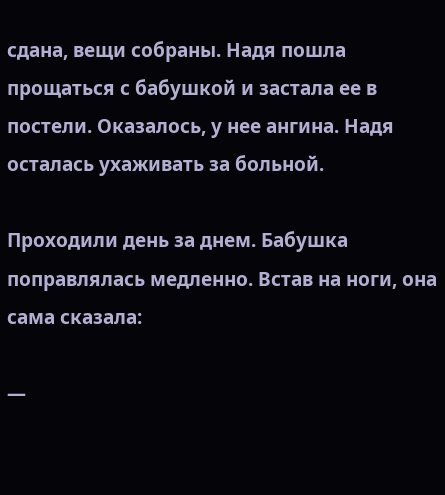сдана, вещи собраны. Надя пошла прощаться с бабушкой и застала ее в постели. Оказалось, у нее ангина. Надя осталась ухаживать за больной.

Проходили день за днем. Бабушка поправлялась медленно. Встав на ноги, она сама сказала:

—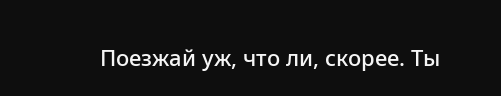Поезжай уж, что ли, скорее. Ты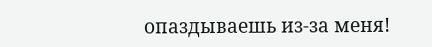опаздываешь из-за меня!